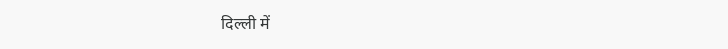दिल्ली में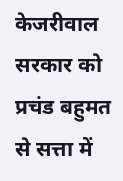केजरीवाल सरकार को प्रचंड बहुमत से सत्ता में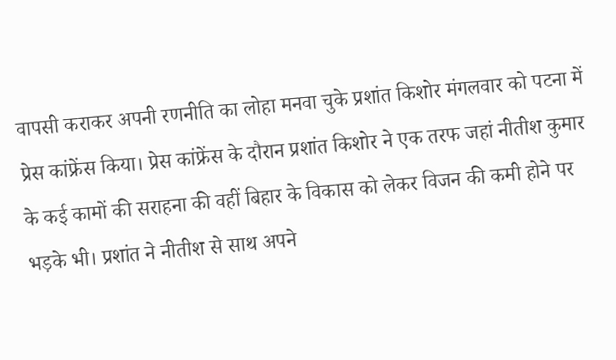वापसी कराकर अपनी रणनीति का लोहा मनवा चुके प्रशांत किशोर मंगलवार को पटना में प्रेस कांफ्रेंस किया। प्रेस कांफ्रेंस के दौरान प्रशांत किशोर ने एक तरफ जहां नीतीश कुमार के कई कामों की सराहना की वहीं बिहार के विकास को लेकर विजन की कमी होने पर भड़के भी। प्रशांत ने नीतीश से साथ अपने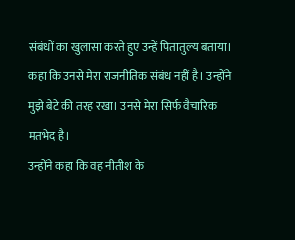संबंधों का खुलासा करते हुए उन्हें पितातुल्य बताया। कहा कि उनसे मेरा राजनीतिक संबंध नहीं है। उन्होंने मुझे बेटे की तरह रखा। उनसे मेरा सिर्फ वैचारिक मतभेद है।
उन्होंने कहा कि वह नीतीश के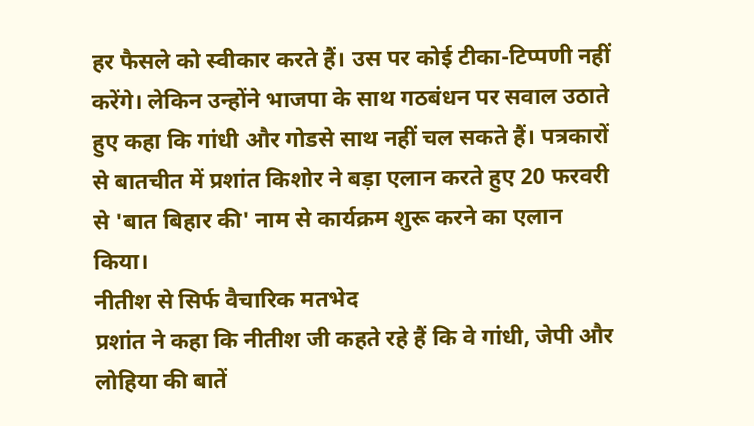हर फैसले को स्वीकार करते हैं। उस पर कोई टीका-टिप्पणी नहीं करेंगे। लेकिन उन्होंने भाजपा के साथ गठबंधन पर सवाल उठाते हुए कहा कि गांधी और गोडसे साथ नहीं चल सकते हैं। पत्रकारों से बातचीत में प्रशांत किशोर ने बड़ा एलान करते हुए 20 फरवरी से 'बात बिहार की' नाम से कार्यक्रम शुरू करने का एलान किया।
नीतीश से सिर्फ वैचारिक मतभेद
प्रशांत ने कहा कि नीतीश जी कहते रहे हैं कि वे गांधी, जेपी और लोहिया की बातें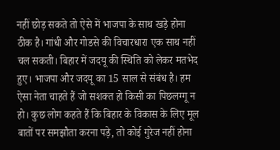नहीं छोड़ सकते तो ऐसे में भाजपा के साथ खड़े होना ठीक है। गांधी और गोडसे की विचारधारा एक साथ नहीं चल सकती। बिहार में जदयू की स्थिति को लेकर मतभेद हुए। भाजपा और जदयू का 15 साल से संबंध है। हम ऐसा नेता चाहते हैं जो सशक्त हो किसी का पिछलग्गू न हो। कुछ लोग कहते हैं कि बिहार के विकास के लिए मूल बातों पर समझौता करना पड़े, तो कोई गुरेज नहीं होना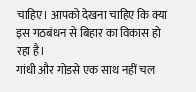चाहिए। आपको देखना चाहिए कि क्या इस गठबंधन से बिहार का विकास हो रहा है।
गांधी और गोडसे एक साथ नहीं चल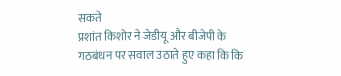सकते
प्रशांत किशोर ने जेडीयू और बीजेपी के गठबंधन पर सवाल उठाते हुए कहा कि कि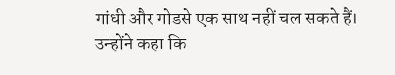गांधी और गोडसे एक साथ नहीं चल सकते हैं। उन्होंने कहा कि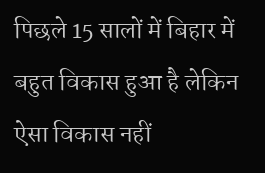पिछले 15 सालों में बिहार में बहुत विकास हुआ है लेकिन ऐसा विकास नहीं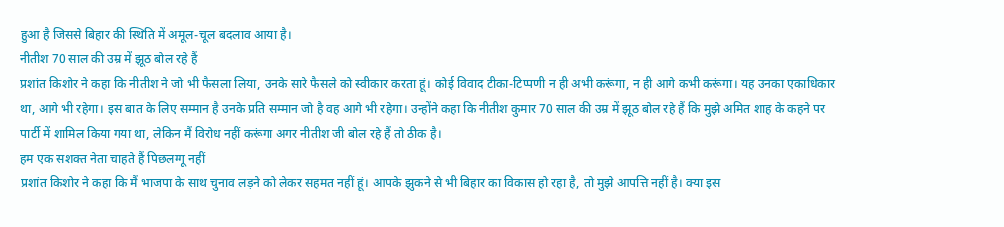हुआ है जिससे बिहार की स्थिति में अमूल-चूल बदलाव आया है।
नीतीश 70 साल की उम्र में झूठ बोल रहे हैं
प्रशांत किशोर ने कहा कि नीतीश ने जो भी फैसला लिया, उनके सारे फैसले को स्वीकार करता हूं। कोई विवाद टीका-टिप्पणी न ही अभी करूंगा, न ही आगे कभी करूंगा। यह उनका एकाधिकार था, आगे भी रहेगा। इस बात के लिए सम्मान है उनके प्रति सम्मान जो है वह आगे भी रहेगा। उन्होंने कहा कि नीतीश कुमार 70 साल की उम्र में झूठ बोल रहे हैं कि मुझे अमित शाह के कहने पर पार्टी में शामिल किया गया था, लेकिन मैं विरोध नहीं करूंगा अगर नीतीश जी बोल रहे हैं तो ठीक है।
हम एक सशक्त नेता चाहते हैं पिछलग्गू नहीं
प्रशांत किशोर ने कहा कि मैं भाजपा के साथ चुनाव लड़ने को लेकर सहमत नहीं हूं। आपके झुकने से भी बिहार का विकास हो रहा है, तो मुझे आपत्ति नहीं है। क्या इस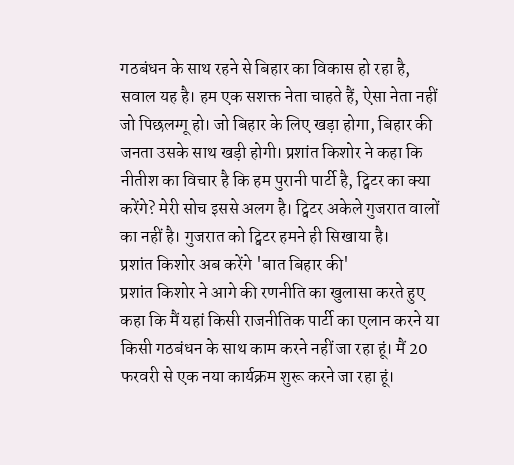गठबंधन के साथ रहने से बिहार का विकास हो रहा है, सवाल यह है। हम एक सशक्त नेता चाहते हैं, ऐसा नेता नहीं जो पिछलग्गू हो। जो बिहार के लिए खड़ा होगा, बिहार की जनता उसके साथ खड़ी होगी। प्रशांत किशोर ने कहा कि नीतीश का विचार है कि हम पुरानी पार्टी है, ट्विटर का क्या करेंगे? मेरी सोच इससे अलग है। ट्विटर अकेले गुजरात वालों का नहीं है। गुजरात को ट्विटर हमने ही सिखाया है।
प्रशांत किशोर अब करेंगे 'बात बिहार की'
प्रशांत किशोर ने आगे की रणनीति का खुलासा करते हुए कहा कि मैं यहां किसी राजनीतिक पार्टी का एलान करने या किसी गठबंधन के साथ काम करने नहीं जा रहा हूं। मैं 20 फरवरी से एक नया कार्यक्रम शुरू करने जा रहा हूं।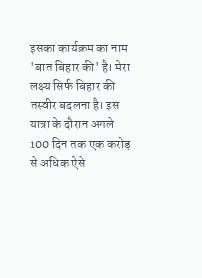इसका कार्यक्रम का नाम 'बात बिहार की' है। मेरा लक्ष्य सिर्फ बिहार की तस्वीर बदलना है। इस यात्रा के दौरान अगले 100 दिन तक एक करोड़ से अधिक ऐसे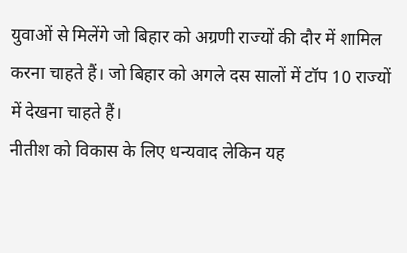युवाओं से मिलेंगे जो बिहार को अग्रणी राज्यों की दौर में शामिल करना चाहते हैं। जो बिहार को अगले दस सालों में टॉप 10 राज्यों में देखना चाहते हैं।
नीतीश को विकास के लिए धन्यवाद लेकिन यह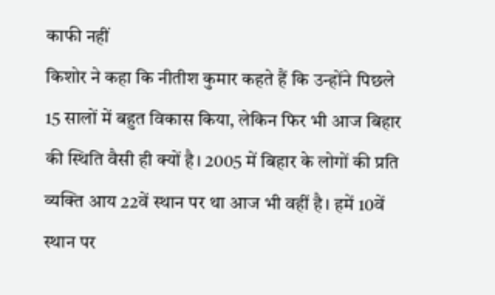काफी नहीं
किशोर ने कहा कि नीतीश कुमार कहते हैं कि उन्होंने पिछले 15 सालों में बहुत विकास किया, लेकिन फिर भी आज बिहार की स्थिति वैसी ही क्यों है। 2005 में बिहार के लोगों की प्रति व्यक्ति आय 22वें स्थान पर था आज भी वहीं है। हमें 10वें स्थान पर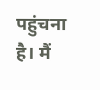पहुंचना है। मैं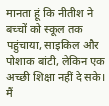मानता हूं कि नीतीश ने बच्चों को स्कूल तक पहुंचाया, साइकिल और पोशाक बांटी, लेकिन एक अच्छी शिक्षा नहीं दे सके। मैं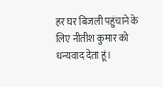हर घर बिजली पहुंचाने के लिए नीतीश कुमार को धन्यवाद देता हूं।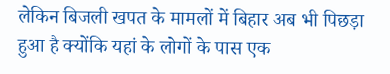लेकिन बिजली खपत के मामलों में बिहार अब भी पिछड़ा हुआ है क्योंकि यहां के लोगों के पास एक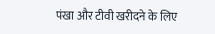पंखा और टीवी खरीदने के लिए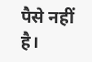पैसे नहीं है।